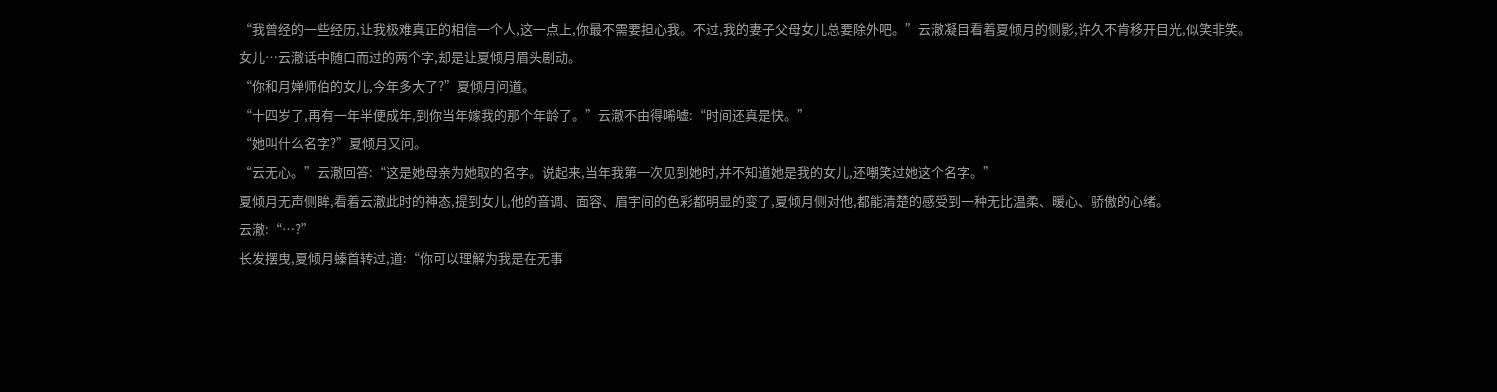“我曾经的一些经历,让我极难真正的相信一个人,这一点上,你最不需要担心我。不过,我的妻子父母女儿总要除外吧。”云澈凝目看着夏倾月的侧影,许久不肯移开目光,似笑非笑。
女儿…云澈话中随口而过的两个字,却是让夏倾月眉头剧动。
“你和月婵师伯的女儿,今年多大了?”夏倾月问道。
“十四岁了,再有一年半便成年,到你当年嫁我的那个年龄了。”云澈不由得唏嘘:“时间还真是快。”
“她叫什么名字?”夏倾月又问。
“云无心。”云澈回答:“这是她母亲为她取的名字。说起来,当年我第一次见到她时,并不知道她是我的女儿,还嘲笑过她这个名字。”
夏倾月无声侧眸,看着云澈此时的神态,提到女儿,他的音调、面容、眉宇间的色彩都明显的变了,夏倾月侧对他,都能清楚的感受到一种无比温柔、暖心、骄傲的心绪。
云澈:“…?”
长发摆曳,夏倾月螓首转过,道:“你可以理解为我是在无事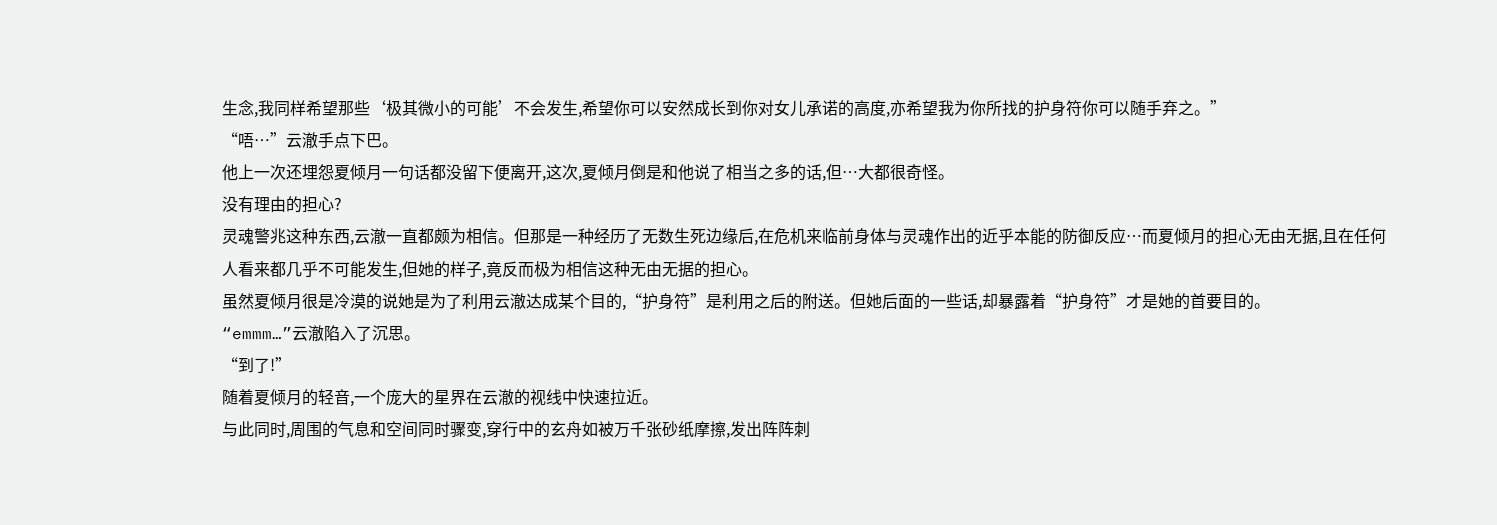生念,我同样希望那些‘极其微小的可能’不会发生,希望你可以安然成长到你对女儿承诺的高度,亦希望我为你所找的护身符你可以随手弃之。”
“唔…”云澈手点下巴。
他上一次还埋怨夏倾月一句话都没留下便离开,这次,夏倾月倒是和他说了相当之多的话,但…大都很奇怪。
没有理由的担心?
灵魂警兆这种东西,云澈一直都颇为相信。但那是一种经历了无数生死边缘后,在危机来临前身体与灵魂作出的近乎本能的防御反应…而夏倾月的担心无由无据,且在任何人看来都几乎不可能发生,但她的样子,竟反而极为相信这种无由无据的担心。
虽然夏倾月很是冷漠的说她是为了利用云澈达成某个目的,“护身符”是利用之后的附送。但她后面的一些话,却暴露着“护身符”才是她的首要目的。
“emmm…”云澈陷入了沉思。
“到了!”
随着夏倾月的轻音,一个庞大的星界在云澈的视线中快速拉近。
与此同时,周围的气息和空间同时骤变,穿行中的玄舟如被万千张砂纸摩擦,发出阵阵刺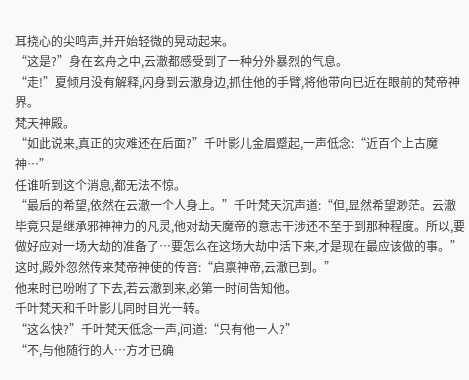耳挠心的尖鸣声,并开始轻微的晃动起来。
“这是?”身在玄舟之中,云澈都感受到了一种分外暴烈的气息。
“走!”夏倾月没有解释,闪身到云澈身边,抓住他的手臂,将他带向已近在眼前的梵帝神界。
梵天神殿。
“如此说来,真正的灾难还在后面?”千叶影儿金眉蹙起,一声低念:“近百个上古魔神…”
任谁听到这个消息,都无法不惊。
“最后的希望,依然在云澈一个人身上。”千叶梵天沉声道:“但,显然希望渺茫。云澈毕竟只是继承邪神神力的凡灵,他对劫天魔帝的意志干涉还不至于到那种程度。所以,要做好应对一场大劫的准备了…要怎么在这场大劫中活下来,才是现在最应该做的事。”
这时,殿外忽然传来梵帝神使的传音:“启禀神帝,云澈已到。”
他来时已吩咐了下去,若云澈到来,必第一时间告知他。
千叶梵天和千叶影儿同时目光一转。
“这么快?”千叶梵天低念一声,问道:“只有他一人?”
“不,与他随行的人…方才已确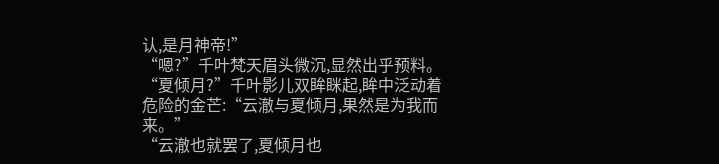认,是月神帝!”
“嗯?”千叶梵天眉头微沉,显然出乎预料。
“夏倾月?”千叶影儿双眸眯起,眸中泛动着危险的金芒:“云澈与夏倾月,果然是为我而来。”
“云澈也就罢了,夏倾月也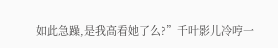如此急躁,是我高看她了么?”千叶影儿冷哼一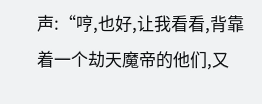声:“哼,也好,让我看看,背靠着一个劫天魔帝的他们,又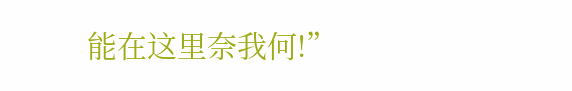能在这里奈我何!”